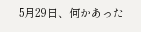5月29日、何かあった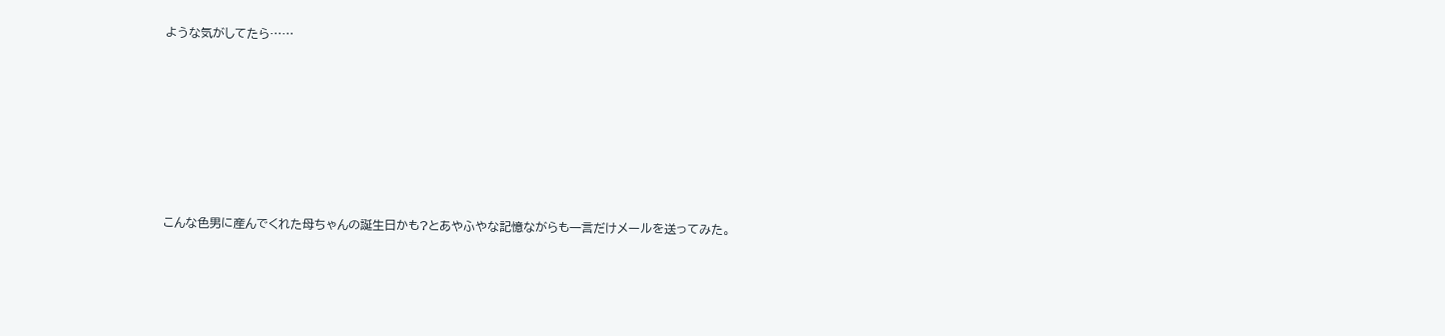ような気がしてたら……








こんな色男に産んでくれた母ちゃんの誕生日かも?とあやふやな記憶ながらも一言だけメールを送ってみた。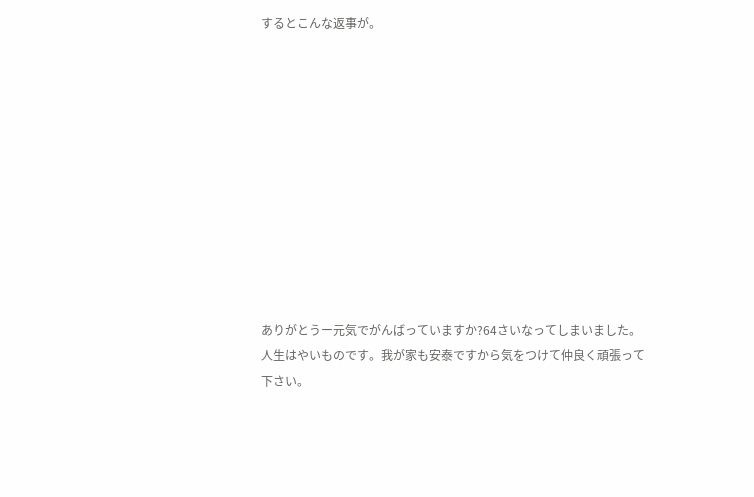するとこんな返事が。











ありがとうー元気でがんばっていますか?64さいなってしまいました。人生はやいものです。我が家も安泰ですから気をつけて仲良く頑張って下さい。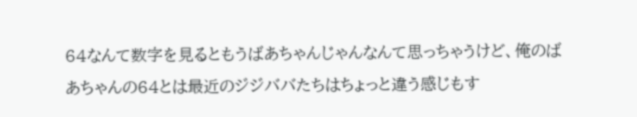64なんて数字を見るともうばあちゃんじゃんなんて思っちゃうけど、俺のばあちゃんの64とは最近のジジババたちはちょっと違う感じもす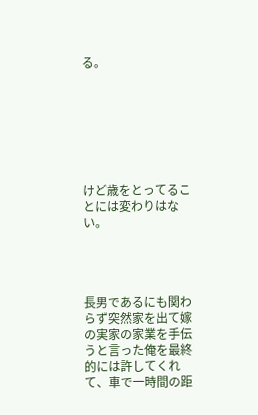る。







けど歳をとってることには変わりはない。




長男であるにも関わらず突然家を出て嫁の実家の家業を手伝うと言った俺を最終的には許してくれて、車で一時間の距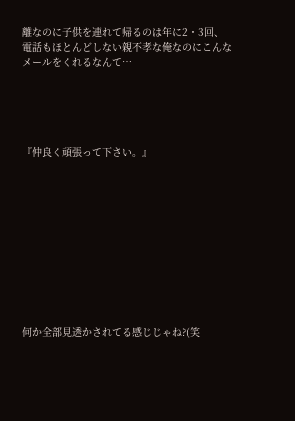離なのに子供を連れて帰るのは年に2・3回、電話もほとんどしない親不孝な俺なのにこんなメールをくれるなんて…





『仲良く頑張って下さい。』











何か全部見透かされてる感じじゃね?(笑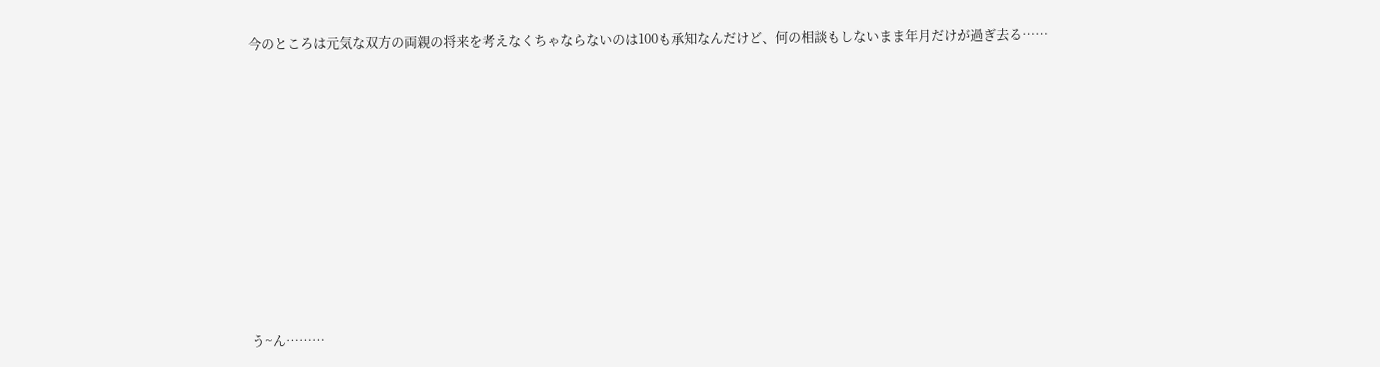今のところは元気な双方の両親の将来を考えなくちゃならないのは100も承知なんだけど、何の相談もしないまま年月だけが過ぎ去る……











う~ん………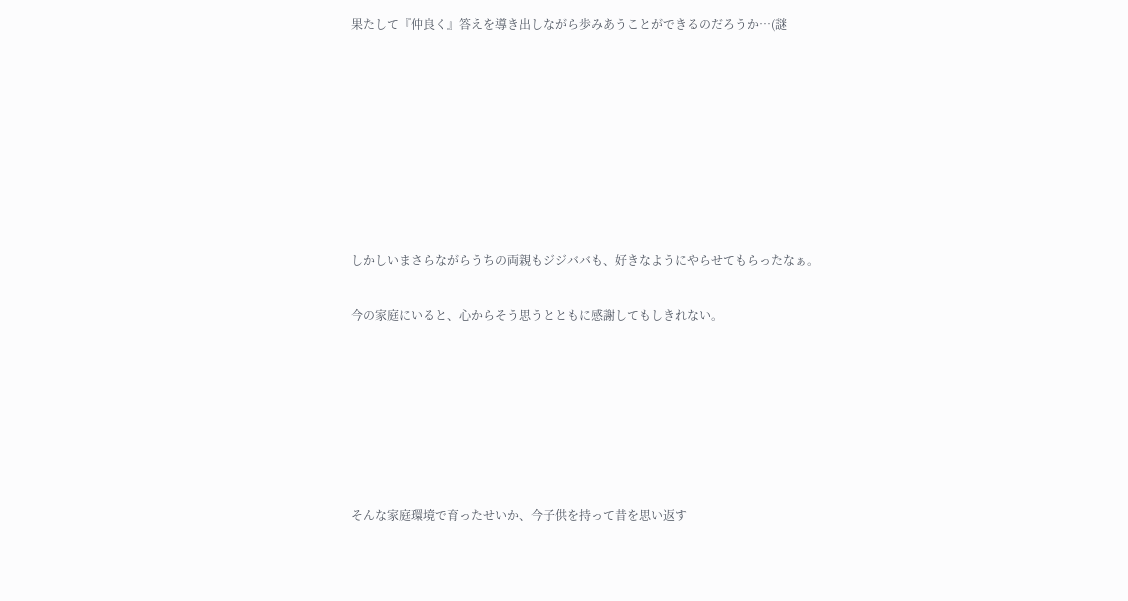果たして『仲良く』答えを導き出しながら歩みあうことができるのだろうか…(謎












しかしいまさらながらうちの両親もジジババも、好きなようにやらせてもらったなぁ。


今の家庭にいると、心からそう思うとともに感謝してもしきれない。










そんな家庭環境で育ったせいか、今子供を持って昔を思い返す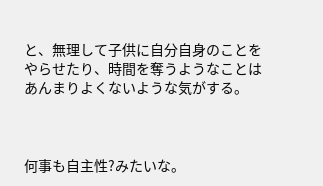と、無理して子供に自分自身のことをやらせたり、時間を奪うようなことはあんまりよくないような気がする。



何事も自主性?みたいな。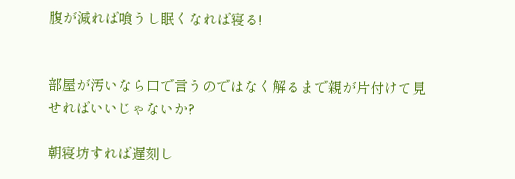腹が減れば喰うし眠くなれば寝る!


部屋が汚いなら口で言うのではなく解るまで親が片付けて見せればいいじゃないか?

朝寝坊すれば遅刻し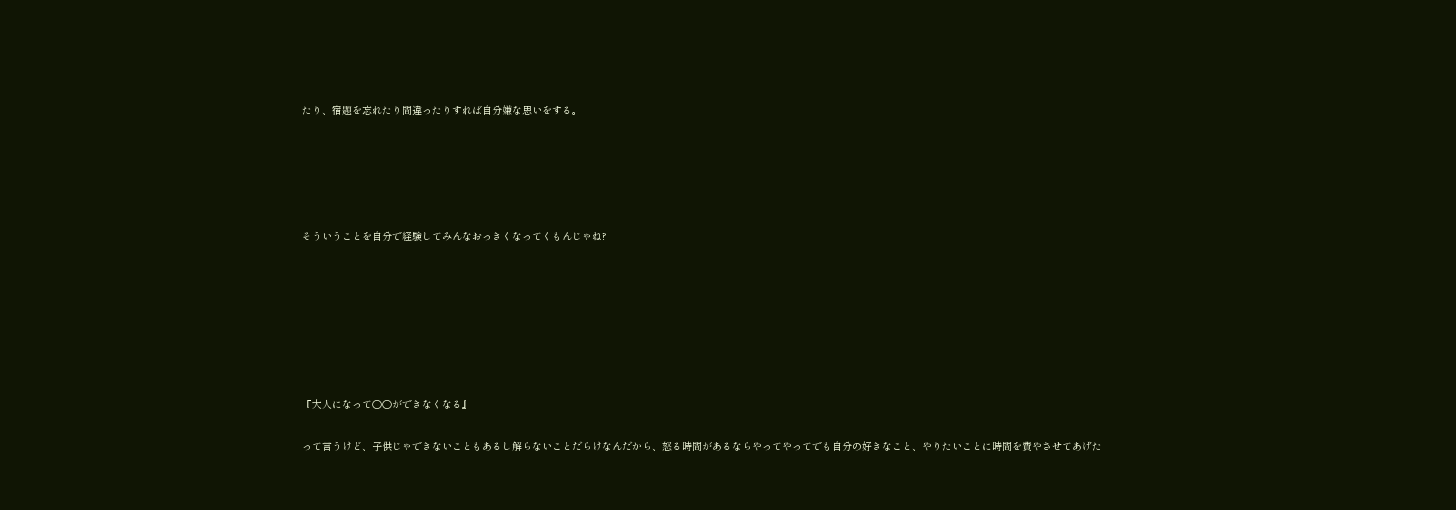たり、宿題を忘れたり間違ったりすれば自分嫌な思いをする。





そういうことを自分で経験してみんなおっきくなってくもんじゃね?







『大人になって〇〇ができなくなる』

って言うけど、子供じゃできないこともあるし解らないことだらけなんだから、怒る時間があるならやってやってでも自分の好きなこと、やりたいことに時間を費やさせてあげた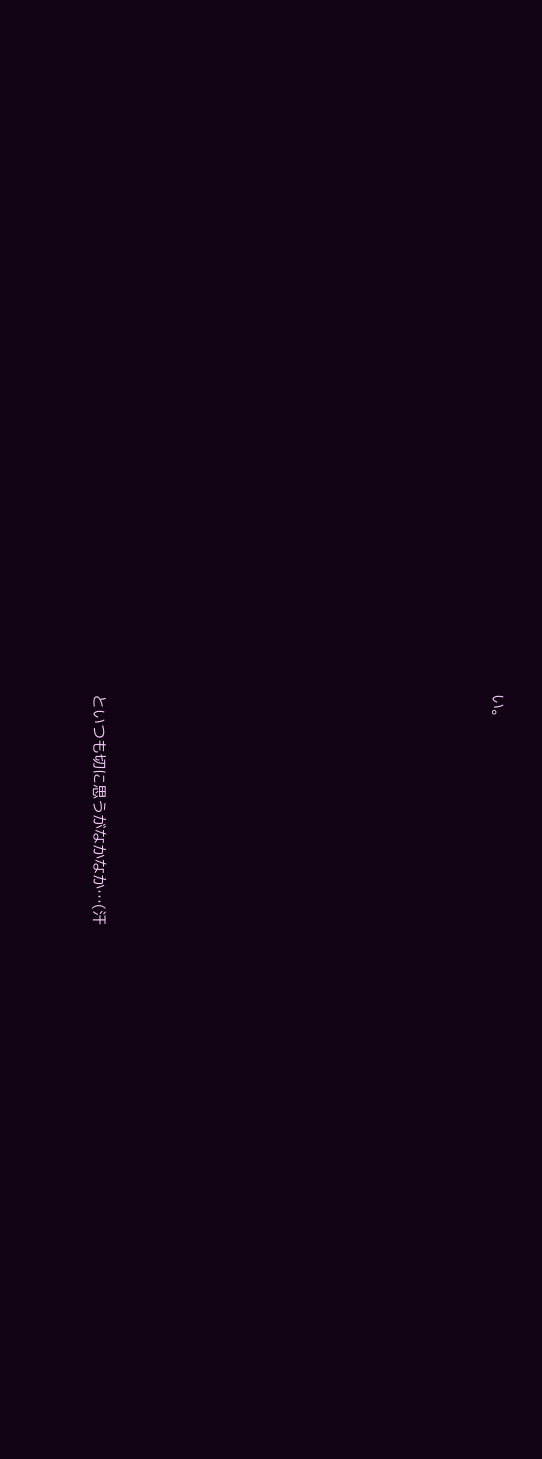い。













といつも切に思うがなかなか…(汗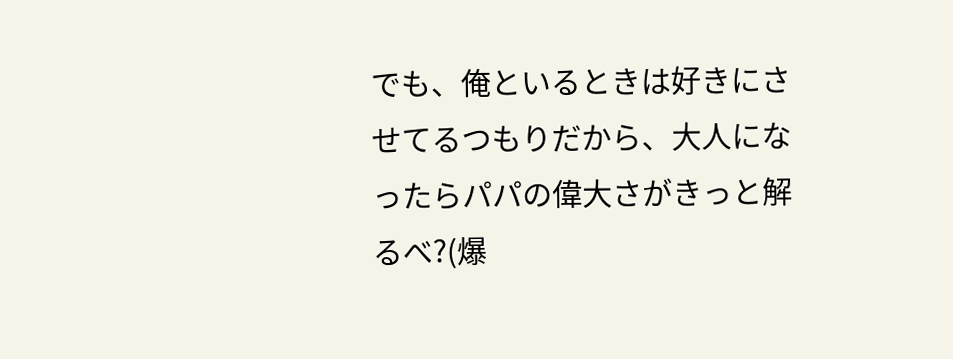でも、俺といるときは好きにさせてるつもりだから、大人になったらパパの偉大さがきっと解るべ?(爆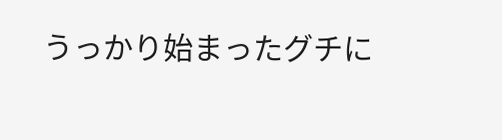うっかり始まったグチに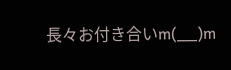長々お付き合いm(__)m